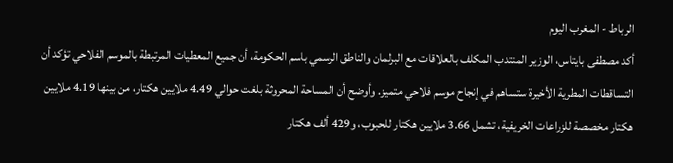الرباط - المغرب اليوم
أكد مصطفى بايتاس، الوزير المنتدب المكلف بالعلاقات مع البرلمان والناطق الرسمي باسم الحكومة، أن جميع المعطيات المرتبطة بالموسم الفلاحي تؤكد أن التساقطات المطرية الأخيرة ستساهم في إنجاح موسم فلاحي متميز. وأوضح أن المساحة المحروثة بلغت حوالي 4.49 ملايين هكتار، من بينها 4.19 ملايين هكتار مخصصة للزراعات الخريفية، تشمل 3.66 ملايين هكتار للحبوب، و429 ألف هكتار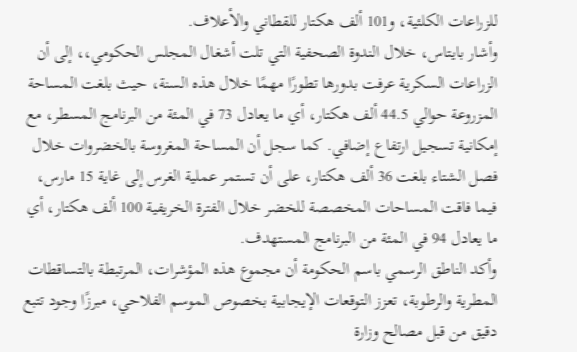للزراعات الكلئية، و101 ألف هكتار للقطاني والأعلاف.
وأشار بايتاس، خلال الندوة الصحفية التي تلت أشغال المجلس الحكومي،، إلى أن الزراعات السكرية عرفت بدورها تطورًا مهمًا خلال هذه السنة، حيث بلغت المساحة المزروعة حوالي 44.5 ألف هكتار، أي ما يعادل 73 في المئة من البرنامج المسطر، مع إمكانية تسجيل ارتفاع إضافي. كما سجل أن المساحة المغروسة بالخضروات خلال فصل الشتاء بلغت 36 ألف هكتار، على أن تستمر عملية الغرس إلى غاية 15 مارس، فيما فاقت المساحات المخصصة للخضر خلال الفترة الخريفية 100 ألف هكتار، أي ما يعادل 94 في المئة من البرنامج المستهدف.
وأكد الناطق الرسمي باسم الحكومة أن مجموع هذه المؤشرات، المرتبطة بالتساقطات المطرية والرطوبة، تعزز التوقعات الإيجابية بخصوص الموسم الفلاحي، مبرزًا وجود تتبع دقيق من قبل مصالح وزارة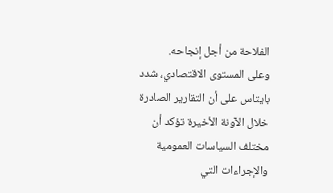الفلاحة من أجل إنجاحه.
وعلى المستوى الاقتصادي، شدد بايتاس على أن التقارير الصادرة خلال الآونة الأخيرة تؤكد أن مختلف السياسات العمومية والإجراءات التي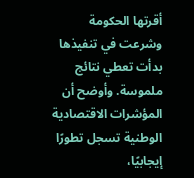أقرتها الحكومة وشرعت في تنفيذها بدأت تعطي نتائج ملموسة. وأوضح أن المؤشرات الاقتصادية الوطنية تسجل تطورًا إيجابيًا،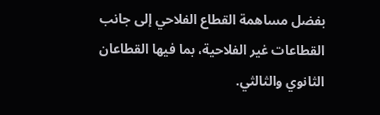بفضل مساهمة القطاع الفلاحي إلى جانب القطاعات غير الفلاحية، بما فيها القطاعان الثانوي والثالثي.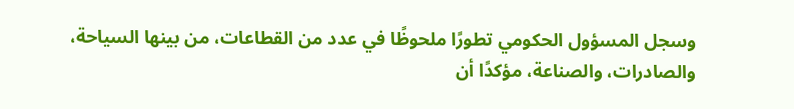وسجل المسؤول الحكومي تطورًا ملحوظًا في عدد من القطاعات، من بينها السياحة، والصادرات، والصناعة، مؤكدًا أن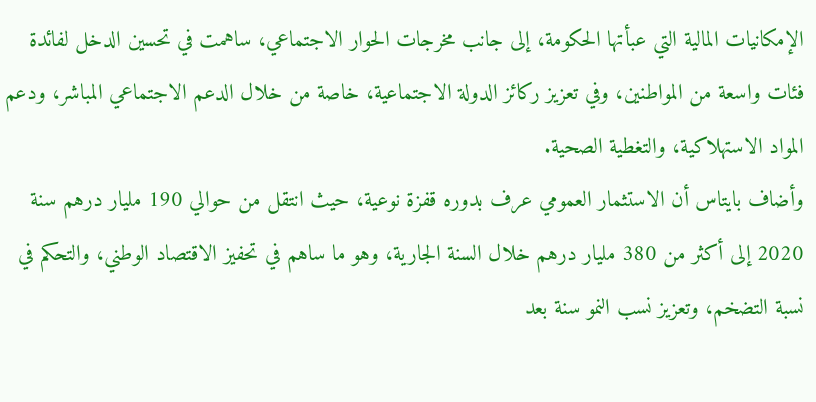الإمكانيات المالية التي عبأتها الحكومة، إلى جانب مخرجات الحوار الاجتماعي، ساهمت في تحسين الدخل لفائدة فئات واسعة من المواطنين، وفي تعزيز ركائز الدولة الاجتماعية، خاصة من خلال الدعم الاجتماعي المباشر، ودعم المواد الاستهلاكية، والتغطية الصحية.
وأضاف بايتاس أن الاستثمار العمومي عرف بدوره قفزة نوعية، حيث انتقل من حوالي 190 مليار درهم سنة 2020 إلى أكثر من 380 مليار درهم خلال السنة الجارية، وهو ما ساهم في تحفيز الاقتصاد الوطني، والتحكم في نسبة التضخم، وتعزيز نسب النمو سنة بعد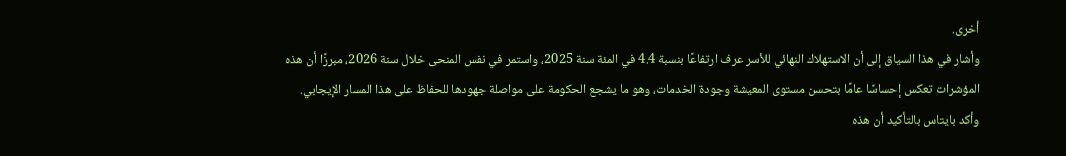أخرى.
وأشار في هذا السياق إلى أن الاستهلاك النهائي للأسر عرف ارتفاعًا بنسبة 4.4 في المئة سنة 2025، واستمر في نفس المنحى خلال سنة 2026، مبرزًا أن هذه المؤشرات تعكس إحساسًا عامًا بتحسن مستوى المعيشة وجودة الخدمات، وهو ما يشجع الحكومة على مواصلة جهودها للحفاظ على هذا المسار الإيجابي.
وأكد بايتاس بالتأكيد أن هذه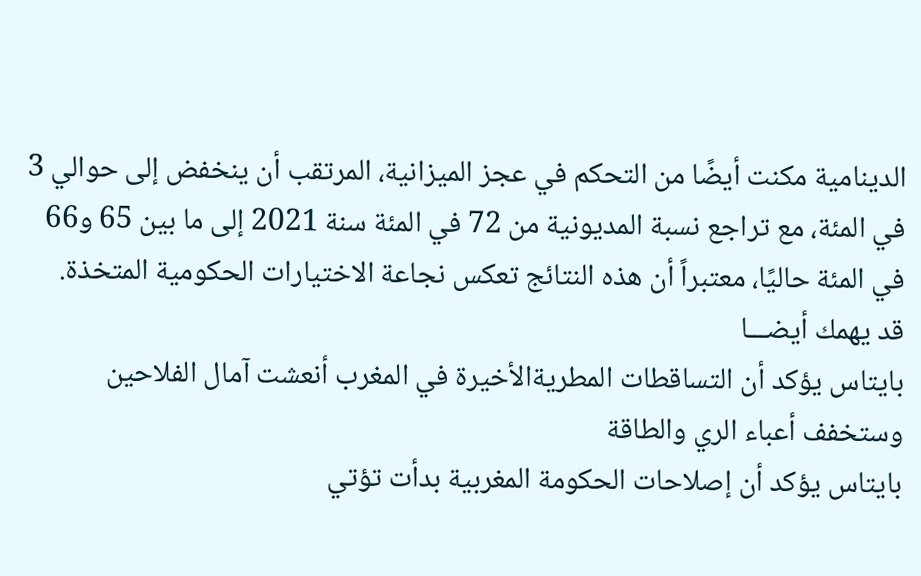الدينامية مكنت أيضًا من التحكم في عجز الميزانية، المرتقب أن ينخفض إلى حوالي 3 في المئة، مع تراجع نسبة المديونية من 72 في المئة سنة 2021 إلى ما بين 65 و66 في المئة حاليًا، معتبراً أن هذه النتائج تعكس نجاعة الاختيارات الحكومية المتخذة.
قد يهمك أيضـــا
بايتاس يؤكد أن التساقطات المطريةالأخيرة في المغرب أنعشت آمال الفلاحين وستخفف أعباء الري والطاقة
بايتاس يؤكد أن إصلاحات الحكومة المغربية بدأت تؤتي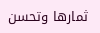ثمارها وتحسن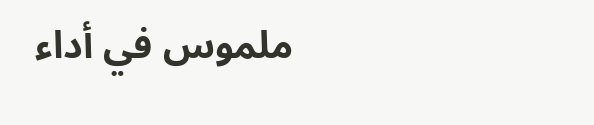ملموس في أداء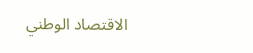الاقتصاد الوطني